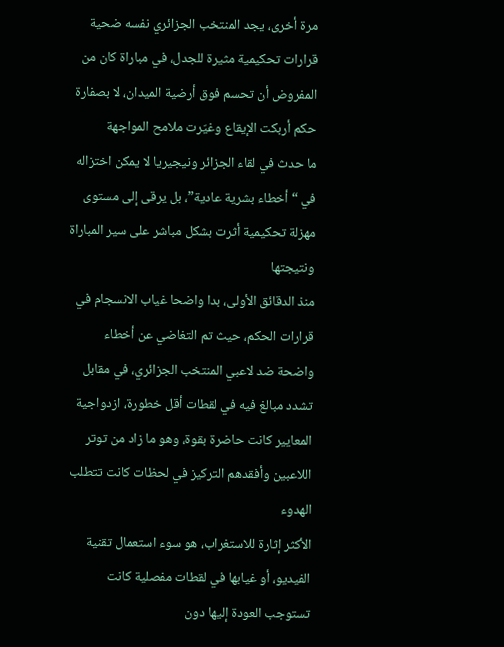مرة أخرى، يجد المنتخب الجزائري نفسه ضحية قرارات تحكيمية مثيرة للجدل، في مباراة كان من المفروض أن تحسم فوق أرضية الميدان، لا بصفارة حكم أربكت الإيقاع وغيّرت ملامح المواجهة
ما حدث في لقاء الجزائر ونيجيريا لا يمكن اختزاله في “أخطاء بشرية عادية”، بل يرقى إلى مستوى مهزلة تحكيمية أثرت بشكل مباشر على سير المباراة ونتيجتها
منذ الدقائق الأولى، بدا واضحا غياب الانسجام في قرارات الحكم، حيث تم التغاضي عن أخطاء واضحة ضد لاعبي المنتخب الجزائري، في مقابل تشدد مبالغ فيه في لقطات أقل خطورة، ازدواجية المعايير كانت حاضرة بقوة، وهو ما زاد من توتر اللاعبين وأفقدهم التركيز في لحظات كانت تتطلب الهدوء
الأكثر إثارة للاستغراب، هو سوء استعمال تقنية الفيديو، أو غيابها في لقطات مفصلية كانت تستوجب العودة إليها دون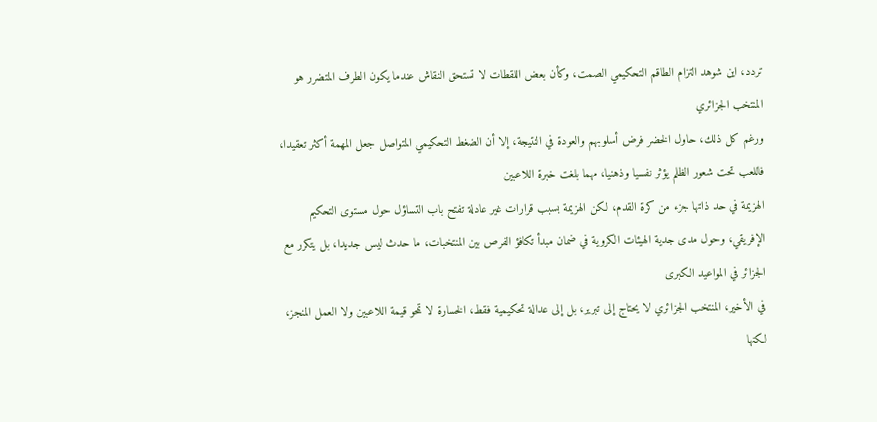تردد، اين شوهد التزام الطاقم التحكيمي الصمت، وكأن بعض اللقطات لا تستحق النقاش عندما يكون الطرف المتضرر هو المنتخب الجزائري
ورغم كل ذلك، حاول الخضر فرض أسلوبهم والعودة في النتيجة، إلا أن الضغط التحكيمي المتواصل جعل المهمة أكثر تعقيدا، فاللعب تحت شعور الظلم يؤثر نفسيا وذهنيا، مهما بلغت خبرة اللاعبين
الهزيمة في حد ذاتها جزء من كرة القدم، لكن الهزيمة بسبب قرارات غير عادلة تفتح باب التساؤل حول مستوى التحكيم الإفريقي، وحول مدى جدية الهيئات الكروية في ضمان مبدأ تكافؤ الفرص بين المنتخبات، ما حدث ليس جديدا، بل يتكرر مع الجزائر في المواعيد الكبرى
في الأخير، المنتخب الجزائري لا يحتاج إلى تبرير، بل إلى عدالة تحكيمية فقط، الخسارة لا تمحو قيمة اللاعبين ولا العمل المنجز، لكنها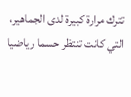تترك مرارة كبيرة لدى الجماهير، التي كانت تنتظر حسما رياضيا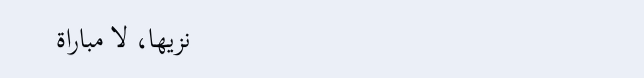نزيها، لا مباراة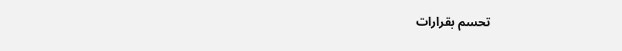تحسم بقرارات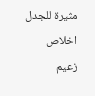مثيرة للجدل
اخلاص زعيم